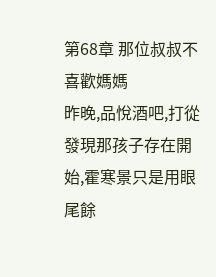第68章 那位叔叔不喜歡媽媽
昨晚,品悅酒吧,打從發現那孩子存在開始,霍寒景只是用眼尾餘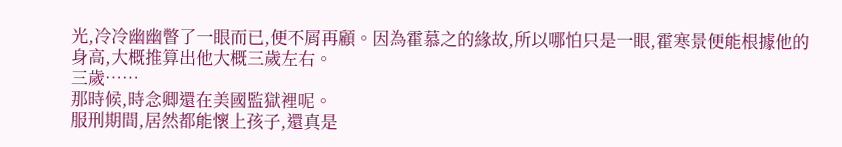光,冷冷幽幽瞥了一眼而已,便不屑再顧。因為霍慕之的緣故,所以哪怕只是一眼,霍寒景便能根據他的身高,大概推算出他大概三歲左右。
三歲……
那時候,時念卿還在美國監獄裡呢。
服刑期間,居然都能懷上孩子,還真是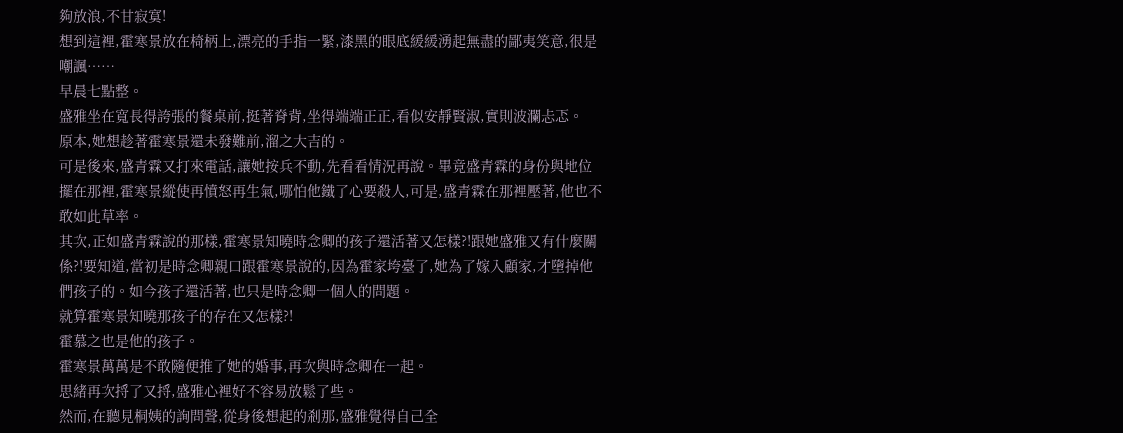夠放浪,不甘寂寞!
想到這裡,霍寒景放在椅柄上,漂亮的手指一緊,漆黑的眼底緩緩湧起無盡的鄙夷笑意,很是嘲諷……
早晨七點整。
盛雅坐在寬長得誇張的餐桌前,挺著脊背,坐得端端正正,看似安靜賢淑,實則波瀾忐忑。
原本,她想趁著霍寒景還未發難前,溜之大吉的。
可是後來,盛青霖又打來電話,讓她按兵不動,先看看情況再說。畢竟盛青霖的身份與地位擺在那裡,霍寒景縱使再憤怒再生氣,哪怕他鐵了心要殺人,可是,盛青霖在那裡壓著,他也不敢如此草率。
其次,正如盛青霖說的那樣,霍寒景知曉時念卿的孩子還活著又怎樣?!跟她盛雅又有什麼關係?!要知道,當初是時念卿親口跟霍寒景說的,因為霍家垮臺了,她為了嫁入顧家,才墮掉他們孩子的。如今孩子還活著,也只是時念卿一個人的問題。
就算霍寒景知曉那孩子的存在又怎樣?!
霍慕之也是他的孩子。
霍寒景萬萬是不敢隨便推了她的婚事,再次與時念卿在一起。
思緒再次捋了又捋,盛雅心裡好不容易放鬆了些。
然而,在聽見桐姨的詢問聲,從身後想起的剎那,盛雅覺得自己全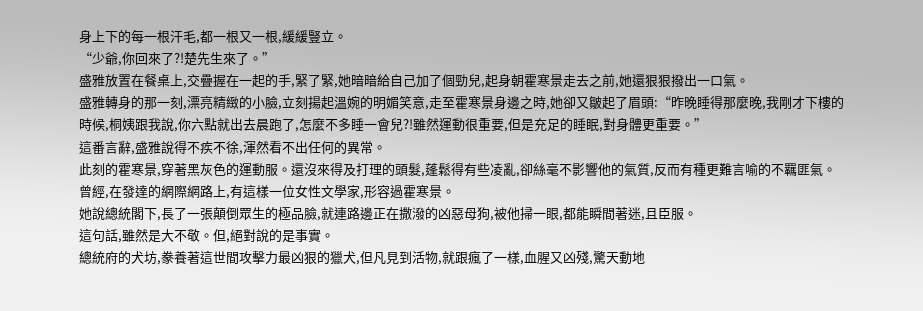身上下的每一根汗毛,都一根又一根,緩緩豎立。
“少爺,你回來了?!楚先生來了。”
盛雅放置在餐桌上,交疊握在一起的手,緊了緊,她暗暗給自己加了個勁兒,起身朝霍寒景走去之前,她還狠狠撥出一口氣。
盛雅轉身的那一刻,漂亮精緻的小臉,立刻揚起溫婉的明媚笑意,走至霍寒景身邊之時,她卻又皺起了眉頭:“昨晚睡得那麼晚,我剛才下樓的時候,桐姨跟我說,你六點就出去晨跑了,怎麼不多睡一會兒?!雖然運動很重要,但是充足的睡眠,對身體更重要。”
這番言辭,盛雅說得不疾不徐,渾然看不出任何的異常。
此刻的霍寒景,穿著黑灰色的運動服。還沒來得及打理的頭髮,蓬鬆得有些凌亂,卻絲毫不影響他的氣質,反而有種更難言喻的不羈匪氣。
曾經,在發達的網際網路上,有這樣一位女性文學家,形容過霍寒景。
她說總統閣下,長了一張顛倒眾生的極品臉,就連路邊正在撒潑的凶惡母狗,被他掃一眼,都能瞬間著迷,且臣服。
這句話,雖然是大不敬。但,絕對說的是事實。
總統府的犬坊,豢養著這世間攻擊力最凶狠的獵犬,但凡見到活物,就跟瘋了一樣,血腥又凶殘,驚天動地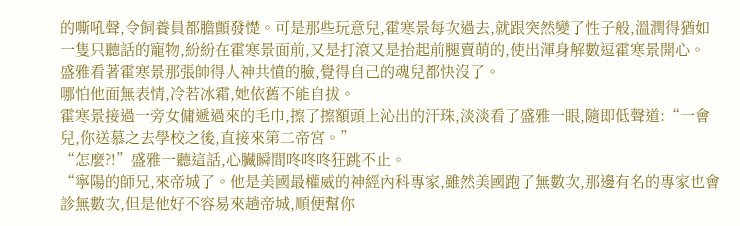的嘶吼聲,令飼養員都膽顫發憷。可是那些玩意兒,霍寒景每次過去,就跟突然變了性子般,溫潤得猶如一隻只聽話的寵物,紛紛在霍寒景面前,又是打滾又是抬起前腿賣萌的,使出渾身解數逗霍寒景開心。
盛雅看著霍寒景那張帥得人神共憤的臉,覺得自己的魂兒都快沒了。
哪怕他面無表情,冷若冰霜,她依舊不能自拔。
霍寒景接過一旁女傭遞過來的毛巾,擦了擦額頭上沁出的汗珠,淡淡看了盛雅一眼,隨即低聲道:“一會兒,你送慕之去學校之後,直接來第二帝宮。”
“怎麼?!”盛雅一聽這話,心臟瞬間咚咚咚狂跳不止。
“寧陽的師兄,來帝城了。他是美國最權威的神經內科專家,雖然美國跑了無數次,那邊有名的專家也會診無數次,但是他好不容易來趟帝城,順便幫你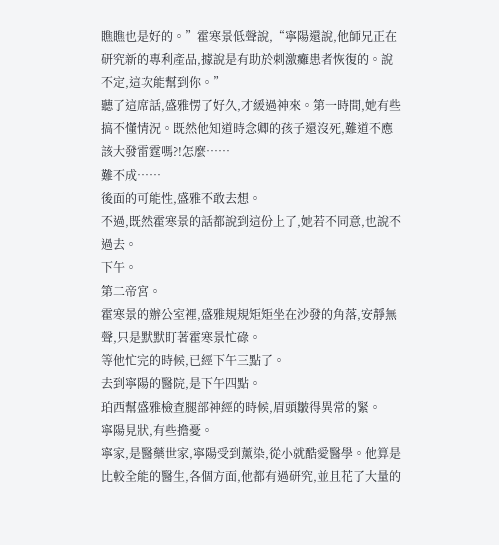瞧瞧也是好的。”霍寒景低聲說,“寧陽還說,他師兄正在研究新的專利產品,據說是有助於刺激癱患者恢復的。說不定,這次能幫到你。”
聽了這席話,盛雅愣了好久,才緩過神來。第一時間,她有些搞不懂情況。既然他知道時念卿的孩子還沒死,難道不應該大發雷霆嗎?!怎麼……
難不成……
後面的可能性,盛雅不敢去想。
不過,既然霍寒景的話都說到這份上了,她若不同意,也說不過去。
下午。
第二帝宮。
霍寒景的辦公室裡,盛雅規規矩矩坐在沙發的角落,安靜無聲,只是默默盯著霍寒景忙碌。
等他忙完的時候,已經下午三點了。
去到寧陽的醫院,是下午四點。
珀西幫盛雅檢查腿部神經的時候,眉頭皺得異常的緊。
寧陽見狀,有些擔憂。
寧家,是醫藥世家,寧陽受到薰染,從小就酷愛醫學。他算是比較全能的醫生,各個方面,他都有過研究,並且花了大量的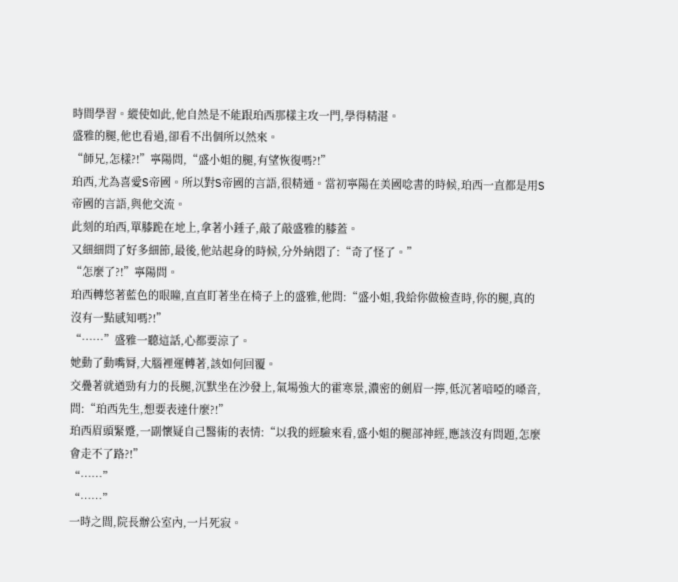時間學習。縱使如此,他自然是不能跟珀西那樣主攻一門,學得精湛。
盛雅的腿,他也看過,卻看不出個所以然來。
“師兄,怎樣?!”寧陽問,“盛小姐的腿,有望恢復嗎?!”
珀西,尤為喜愛S帝國。所以對S帝國的言語,很精通。當初寧陽在美國唸書的時候,珀西一直都是用S帝國的言語,與他交流。
此刻的珀西,單膝跪在地上,拿著小錘子,敲了敲盛雅的膝蓋。
又細細問了好多細節,最後,他站起身的時候,分外納悶了:“奇了怪了。”
“怎麼了?!”寧陽問。
珀西轉悠著藍色的眼瞳,直直盯著坐在椅子上的盛雅,他問:“盛小姐,我給你做檢查時,你的腿,真的沒有一點感知嗎?!”
“……”盛雅一聽這話,心都要涼了。
她動了動嘴脣,大腦裡運轉著,該如何回覆。
交疊著就遒勁有力的長腿,沉默坐在沙發上,氣場強大的霍寒景,濃密的劍眉一擰,低沉著喑啞的嗓音,問:“珀西先生,想要表達什麼?!”
珀西眉頭緊蹙,一副懷疑自己醫術的表情:“以我的經驗來看,盛小姐的腿部神經,應該沒有問題,怎麼會走不了路?!”
“……”
“……”
一時之間,院長辦公室內,一片死寂。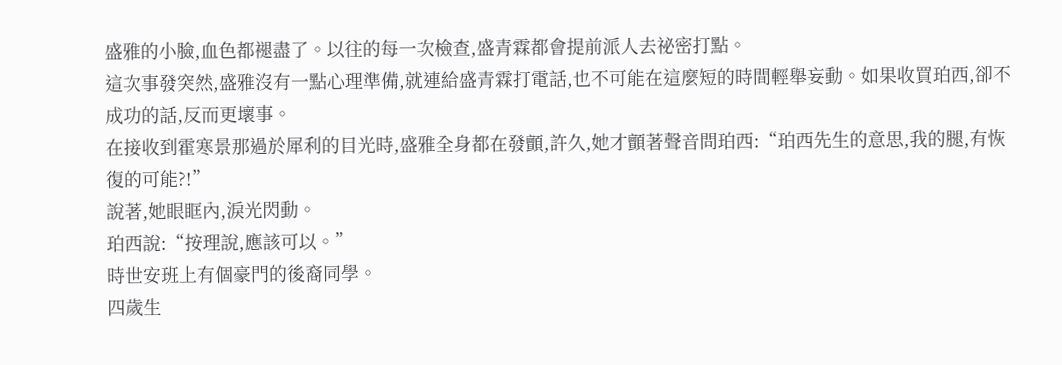盛雅的小臉,血色都褪盡了。以往的每一次檢查,盛青霖都會提前派人去祕密打點。
這次事發突然,盛雅沒有一點心理準備,就連給盛青霖打電話,也不可能在這麼短的時間輕舉妄動。如果收買珀西,卻不成功的話,反而更壞事。
在接收到霍寒景那過於犀利的目光時,盛雅全身都在發顫,許久,她才顫著聲音問珀西:“珀西先生的意思,我的腿,有恢復的可能?!”
說著,她眼眶內,淚光閃動。
珀西說:“按理說,應該可以。”
時世安班上有個豪門的後裔同學。
四歲生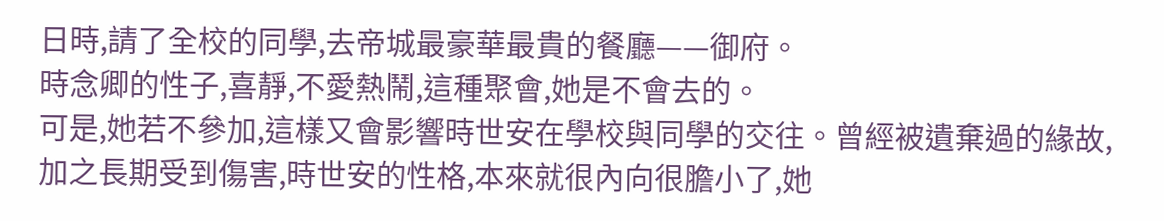日時,請了全校的同學,去帝城最豪華最貴的餐廳——御府。
時念卿的性子,喜靜,不愛熱鬧,這種聚會,她是不會去的。
可是,她若不參加,這樣又會影響時世安在學校與同學的交往。曾經被遺棄過的緣故,加之長期受到傷害,時世安的性格,本來就很內向很膽小了,她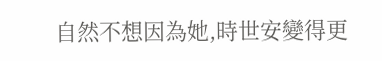自然不想因為她,時世安變得更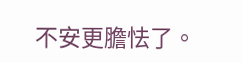不安更膽怯了。